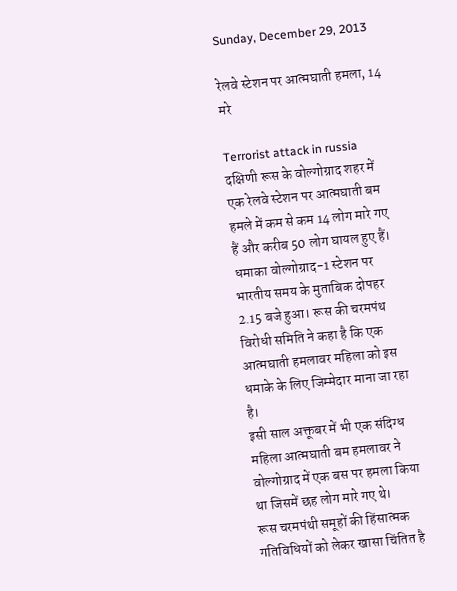Sunday, December 29, 2013

रेलवे स्टेशन पर आत्मघाती हमला, 14 मरे

Terrorist attack in russia
दक्षिणी रूस के वोल्गोग्राद शहर में एक रेलवे स्टेशन पर आत्मघाती बम हमले में कम से कम 14 लोग मारे गए हैं और करीब 50 लोग घायल हुए हैं।
धमाका वोल्गोग्राद-1 स्टेशन पर भारतीय समय के मुताबिक दोपहर 2.15 बजे हुआ। रूस की चरमपंथ विरोधी समिति ने कहा है कि एक आत्मघाती हमलावर महिला को इस धमाके के लिए जिम्मेदार माना जा रहा है।
इसी साल अक्तूबर में भी एक संदिग्ध महिला आत्मघाती बम हमलावर ने वोल्गोग्राद में एक बस पर हमला किया था जिसमें छह लोग मारे गए थे।
रूस चरमपंथी समूहों की हिंसात्मक गतिविधियों को लेकर खासा चिंतित है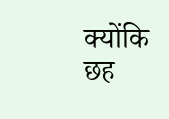क्योंकि छह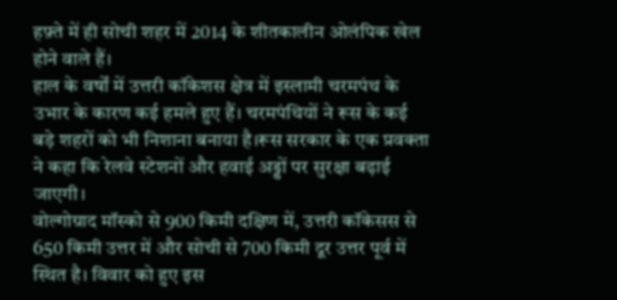हफ़्ते में ही सोची शहर में 2014 के शीतकालीन ओलंपिक खेल होने वाले हैं।
हाल के वर्षों में उत्तरी कॉकेशस क्षेत्र में इस्लामी चरमपंथ के उभार के कारण कई हमले हुए हैं। चरमपंथियों ने रूस के कई बड़े शहरों को भी निशाना बनाया है।रूस सरकार के एक प्रवक्ता ने कहा कि रेलवे स्टेशनों और हवाई अड्डों पर सुरक्षा बढ़ाई जाएगी।
वोल्गोग्राद मॉस्को से 900 किमी दक्षिण में, उत्तरी कॉकेसस से 650 किमी उत्तर में और सोची से 700 किमी दूर उत्तर पूर्व में स्थित है। विवार को हुए इस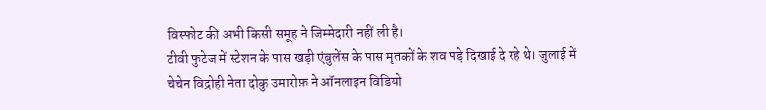विस्फोट की अभी किसी समूह ने जिम्मेदारी नहीं ली है।
टीवी फुटेज में स्टेशन के पास खड़ी एंबुलेंस के पास मृतकों के शव पड़े दिखाई दे रहे थे। जुलाई में चेचेन विद्रोही नेता दोकु उमारोफ़ ने ऑनलाइन विडियो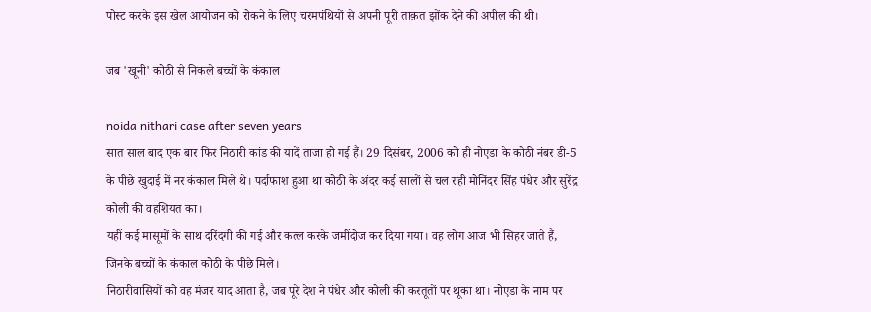पोस्ट करके इस खेल आयोजन को रोकने के लिए चरमपंथियों से अपनी पूरी ताक़त झोंक देने की अपील की थी।

जब 'खूनी' कोठी से निकले बच्चों के कंकाल

noida nithari case after seven years
सात साल बाद एक बार फिर निठारी कांड की यादें ताजा हो गई हैं। 29 दिसंबर, 2006 को ही नोएडा के कोठी नंबर डी-5 के पीछे खुदाई में नर कंकाल मिले थे। पर्दाफाश हुआ था कोठी के अंदर कई सालों से चल रही मोनिंदर सिंह पंधेर और सुरेंद्र कोली की वहशियत का।
यहीं कई मासूमों के साथ दरिंदगी की गई और कत्ल करके जमींदोज कर दिया गया। वह लोग आज भी सिहर जाते हैं, जिनके बच्चों के कंकाल कोठी के पीछे मिले।
निठारीवासियों को वह मंजर याद आता है, जब पूरे देश ने पंधेर और कोली की करतूतों पर थूका था। नोएडा के नाम पर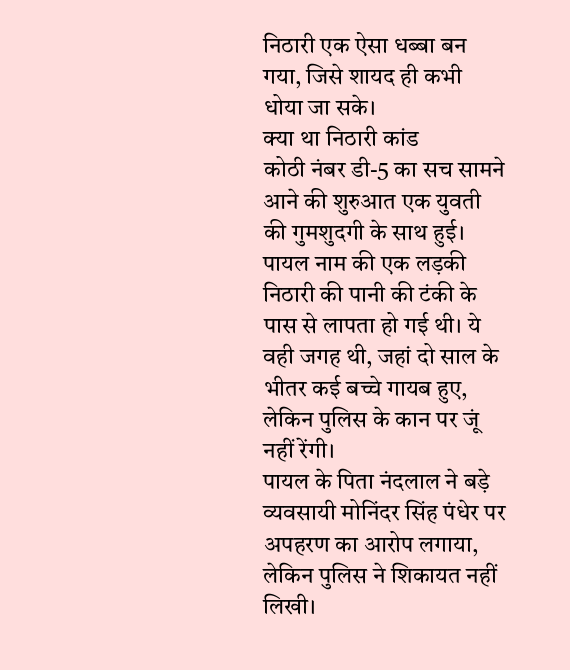निठारी एक ऐसा धब्बा बन गया, जिसे शायद ही कभी धोया जा सके।
क्या था निठारी कांड
कोठी नंबर डी-5 का सच सामने आने की शुरुआत एक युवती की गुमशुदगी के साथ हुई। पायल नाम की एक लड़की निठारी की पानी की टंकी के पास से लापता हो गई थी। ये वही जगह थी, जहां दो साल के भीतर कई बच्चे गायब हुए, लेकिन पुलिस के कान पर जूं नहीं रेंगी।
पायल के पिता नंदलाल ने बड़े व्यवसायी मोनिंदर सिंह पंधेर पर अपहरण का आरोप लगाया, लेकिन पुलिस ने शिकायत नहीं लिखी।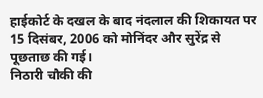हाईकोर्ट के दखल के बाद नंदलाल की शिकायत पर 15 दिसंबर, 2006 को मोनिंदर और सुरेंद्र से पूछताछ की गई।
निठारी चौकी की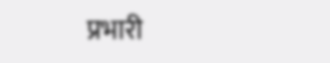प्रभारी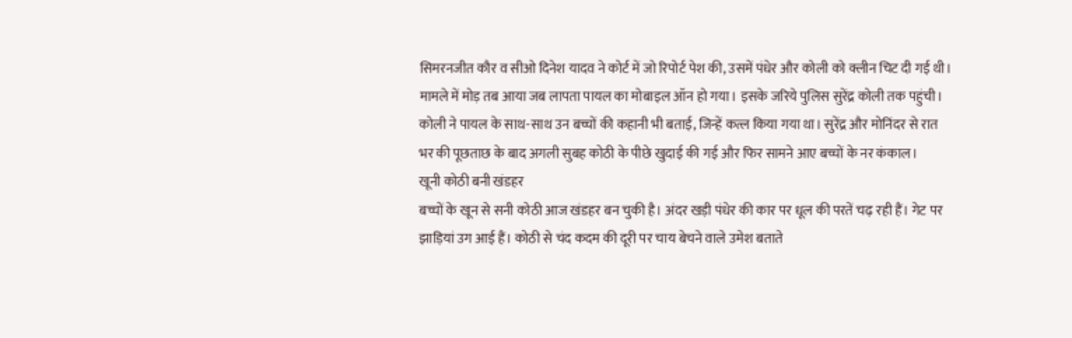सिमरनजीत कौर व सीओ दिनेश यादव ने कोर्ट में जो रिपोर्ट पेश की, उसमें पंधेर और कोली को क्लीन चिट दी गई थी। मामले में मोड़ तब आया जब लापता पायल का मोबाइल ऑन हो गया। इसके जरिये पुलिस सुरेंद्र कोली तक पहुंची।
कोली ने पायल के साथ-साथ उन बच्चों की कहानी भी बताई, जिन्हें कत्ल किया गया था। सुरेंद्र और मोनिंदर से रात भर की पूछताछ के बाद अगली सुबह कोठी के पीछे खुदाई की गई और फिर सामने आए बच्चों के नर कंकाल।
खूनी कोठी बनी खंडहर
बच्चों के खून से सनी कोठी आज खंडहर बन चुकी है। अंदर खड़ी पंधेर की कार पर धूल की परतें चढ़ रही हैं। गेट पर झाड़ियां उग आई हैं। कोठी से चंद कदम की दूरी पर चाय बेचने वाले उमेश बताते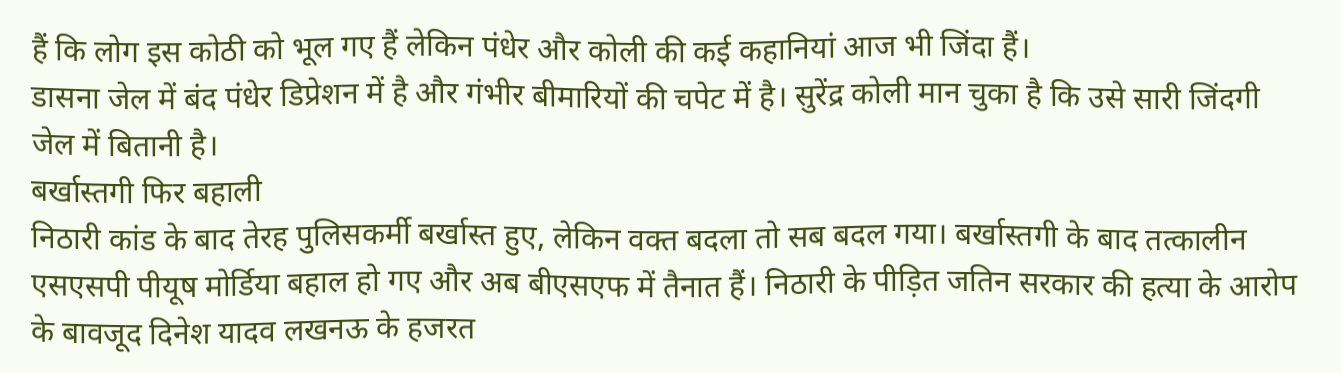हैं कि लोग इस कोठी को भूल गए हैं लेकिन पंधेर और कोली की कई कहानियां आज भी जिंदा हैं।
डासना जेल में बंद पंधेर डिप्रेशन में है और गंभीर बीमारियों की चपेट में है। सुरेंद्र कोली मान चुका है कि उसे सारी जिंदगी जेल में बितानी है।
बर्खास्तगी फिर बहाली
निठारी कांड के बाद तेरह पुलिसकर्मी बर्खास्त हुए, लेकिन वक्त बदला तो सब बदल गया। बर्खास्तगी के बाद तत्कालीन एसएसपी पीयूष मोर्डिया बहाल हो गए और अब बीएसएफ में तैनात हैं। निठारी के पीड़ित जतिन सरकार की हत्या के आरोप के बावजूद दिनेश यादव लखनऊ के हजरत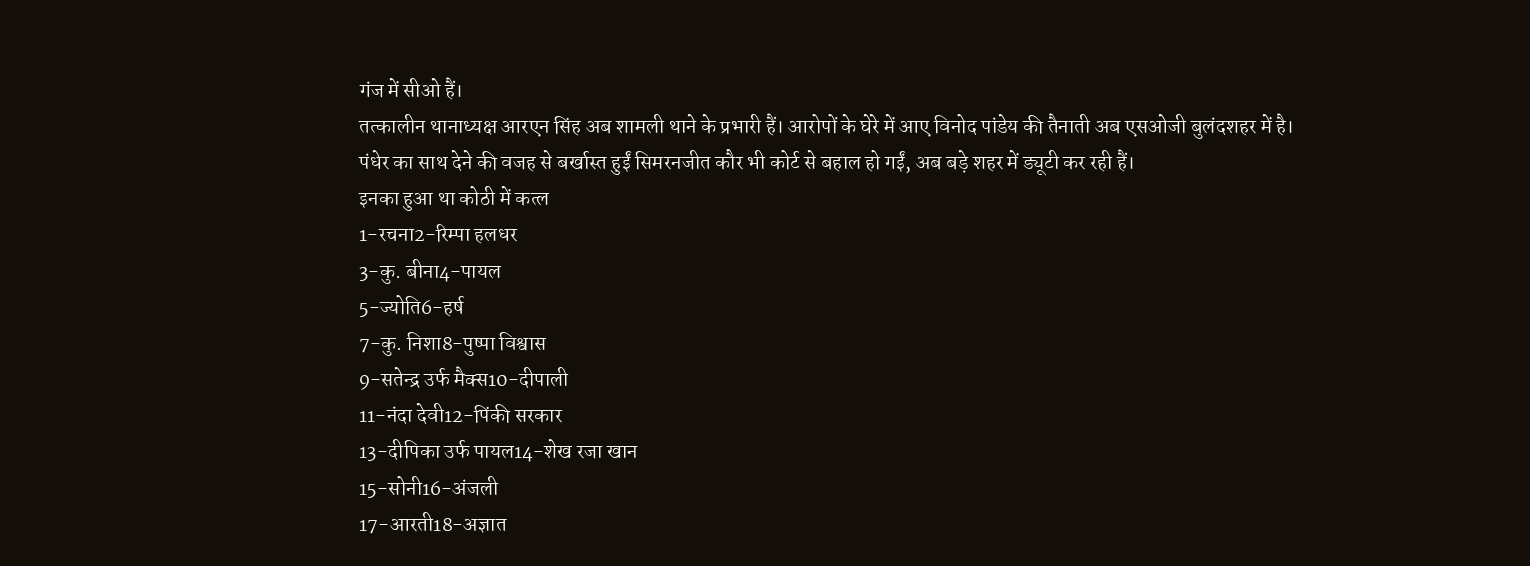गंज में सीओ हैं।
तत्कालीन थानाध्यक्ष आरएन सिंह अब शामली थाने के प्रभारी हैं। आरोपों के घेरे में आए विनोद पांडेय की तैनाती अब एसओजी बुलंदशहर में है। पंधेर का साथ देने की वजह से बर्खास्त हुईं सिमरनजीत कौर भी कोर्ट से बहाल हो गईं, अब बड़े शहर में ड्यूटी कर रही हैं।
इनका हुआ था कोठी में कत्ल
1-रचना2-रिम्पा हलधर
3-कु. बीना4-पायल
5-ज्योति6-हर्ष
7-कु. निशा8-पुष्पा विश्वास
9-सतेन्द्र उर्फ मैक्स10-दीपाली
11-नंदा देवी12-पिंकी सरकार
13-दीपिका उर्फ पायल14-शेख रजा खान
15-सोनी16-अंजली
17-आरती18-अज्ञात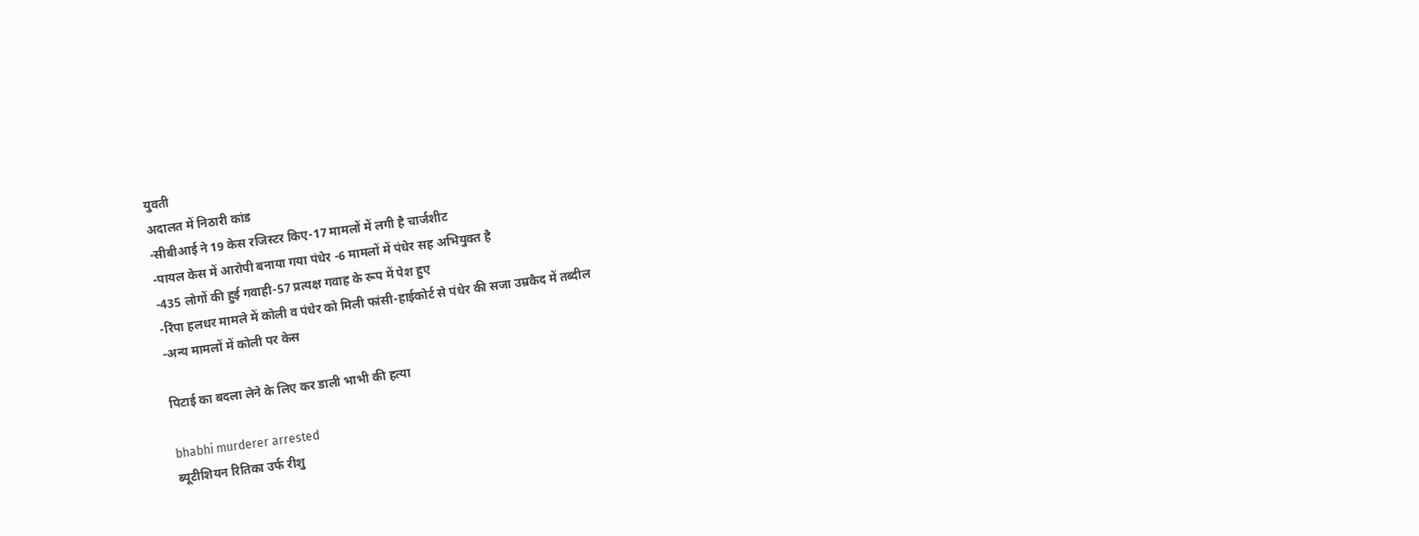युवती
अदालत में निठारी कांड
-सीबीआई ने 19 केस रजिस्टर किए-17 मामलों में लगी है चार्जशीट
-पायल केस में आरोपी बनाया गया पंधेर -6 मामलों में पंधेर सह अभियुक्त है
-435 लोगों की हुई गवाही-57 प्रत्यक्ष गवाह के रूप में पेश हुए
-रिंपा हलधर मामले में कोली व पंधेर को मिली फांसी-हाईकोर्ट से पंधेर की सजा उम्रकैद में तब्दील
-अन्य मामलों में कोली पर केस

पिटाई का बदला लेने के लिए कर डाली भाभी की हत्या

bhabhi murderer arrested
ब्यूटीशियन रितिका उर्फ रीशु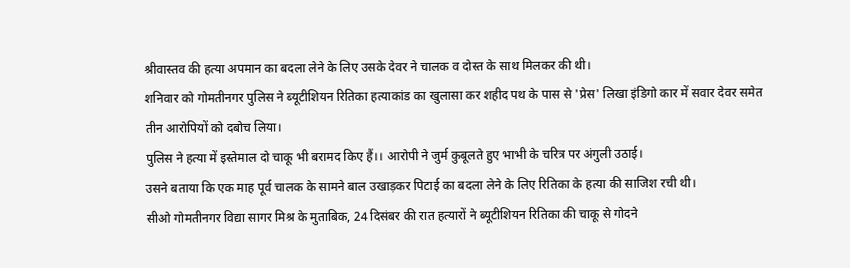श्रीवास्तव की हत्या अपमान का बदला लेने के लिए उसके देवर ने चालक व दोस्त के साथ मिलकर की थी।
शनिवार को गोमतीनगर पुलिस ने ब्यूटीशियन रितिका हत्याकांड का खुलासा कर शहीद पथ के पास से 'प्रेस' लिखा इंडिगो कार में सवार देवर समेत तीन आरोपियों को दबोच लिया।
पुलिस ने हत्या में इस्तेमाल दो चाकू भी बरामद किए हैं।। आरोपी ने जुर्म कुबूलते हुए भाभी के चरित्र पर अंगुली उठाई।
उसने बताया कि एक माह पूर्व चालक के सामने बाल उखाड़कर पिटाई का बदला लेने के लिए रितिका के हत्या की साजिश रची थी।
सीओ गोमतीनगर विद्या सागर मिश्र के मुताबिक, 24 दिसंबर की रात हत्यारों ने ब्यूटीशियन रितिका की चाकू से गोदने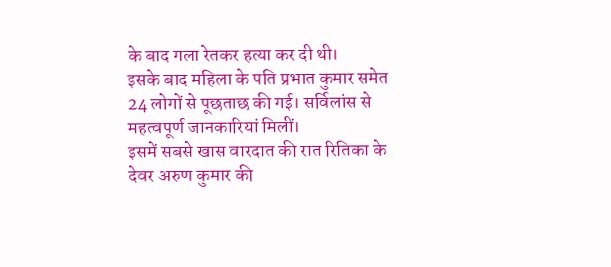के बाद गला रेतकर हत्या कर दी थी।
इसके बाद महिला के पति प्रभात कुमार समेत 24 लोगों से पूछताछ की गई। सर्विलांस से महत्वपूर्ण जानकारियां मिलीं।
इसमें सबसे खास वारदात की रात रितिका के देवर अरुण कुमार की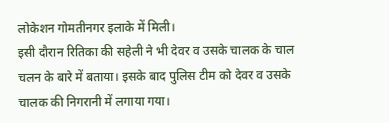लोकेशन गोमतीनगर इलाके में मिली।
इसी दौरान रितिका की सहेली ने भी देवर व उसके चालक के चाल चलन के बारे में बताया। इसके बाद पुलिस टीम को देवर व उसके चालक की निगरानी में लगाया गया।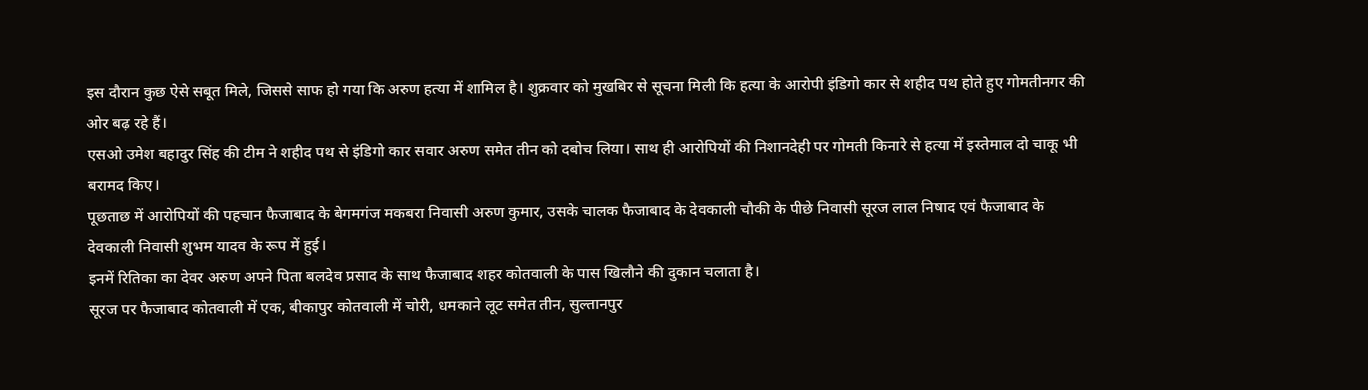इस दौरान कुछ ऐसे सबूत मिले, जिससे साफ हो गया कि अरुण हत्या में शामिल है। शुक्रवार को मुखबिर से सूचना मिली कि हत्या के आरोपी इंडिगो कार से शहीद पथ होते हुए गोमतीनगर की ओर बढ़ रहे हैं।
एसओ उमेश बहादुर सिंह की टीम ने शहीद पथ से इंडिगो कार सवार अरुण समेत तीन को दबोच लिया। साथ ही आरोपियों की निशानदेही पर गोमती किनारे से हत्या में इस्तेमाल दो चाकू भी बरामद किए।
पूछताछ में आरोपियों की पहचान फैजाबाद के बेगमगंज मकबरा निवासी अरुण कुमार, उसके चालक फैजाबाद के देवकाली चौकी के पीछे निवासी सूरज लाल निषाद एवं फैजाबाद के देवकाली निवासी शुभम यादव के रूप में हुई।
इनमें रितिका का देवर अरुण अपने पिता बलदेव प्रसाद के साथ फैजाबाद शहर कोतवाली के पास खिलौने की दुकान चलाता है।
सूरज पर फैजाबाद कोतवाली में एक, बीकापुर कोतवाली में चोरी, धमकाने लूट समेत तीन, सुल्तानपुर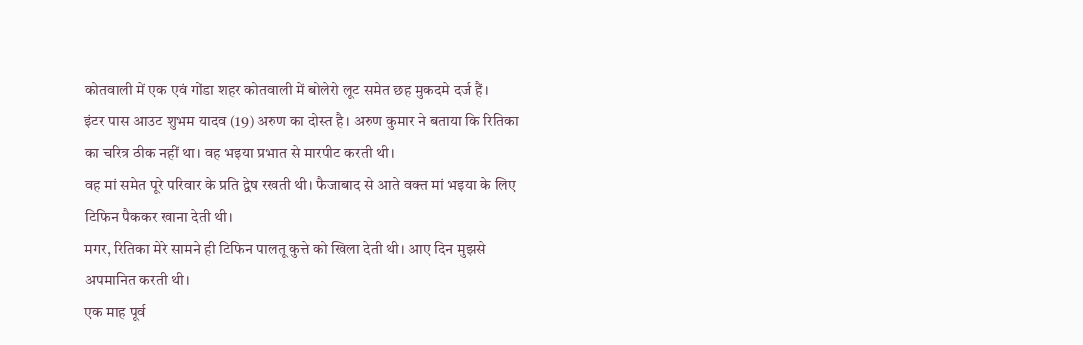कोतवाली में एक एवं गोंडा शहर कोतवाली में बोलेरो लूट समेत छह मुकदमे दर्ज हैं।
इंटर पास आउट शुभम यादव (19) अरुण का दोस्त है। अरुण कुमार ने बताया कि रितिका का चरित्र ठीक नहीं था। वह भइया प्रभात से मारपीट करती थी।
वह मां समेत पूरे परिवार के प्रति द्वेष रखती थी। फैजाबाद से आते वक्त मां भइया के लिए टिफिन पैककर खाना देती थी।
मगर, रितिका मेरे सामने ही टिफिन पालतू कुत्ते को खिला देती थी। आए दिन मुझसे अपमानित करती थी।
एक माह पूर्व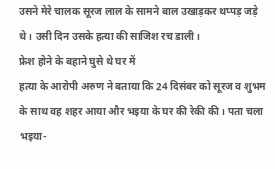उसने मेरे चालक सूरज लाल के सामने बाल उखाड़कर थप्पड़ जड़े थे। उसी दिन उसके हत्या की साजिश रच डाली।
फ्रेश होने के बहाने घुसे थे घर में
हत्या के आरोपी अरुण ने बताया कि 24 दिसंबर को सूरज व शुभम के साथ वह शहर आया और भइया के घर की रेकी की। पता चला भइया-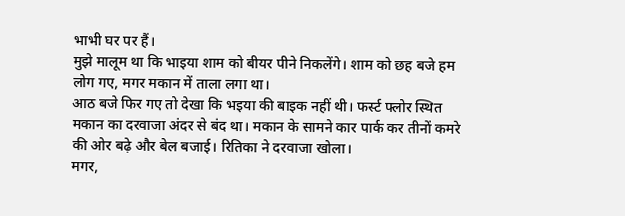भाभी घर पर हैं।
मुझे मालूम था कि भाइया शाम को बीयर पीने निकलेंगे। शाम को छह बजे हम लोग गए, मगर मकान में ताला लगा था।
आठ बजे फिर गए तो देखा कि भइया की बाइक नहीं थी। फर्स्ट फ्लोर स्थित मकान का दरवाजा अंदर से बंद था। मकान के सामने कार पार्क कर तीनों कमरे की ओर बढ़े और बेल बजाई। रितिका ने दरवाजा खोला।
मगर,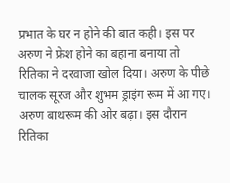प्रभात के घर न होने की बात कही। इस पर अरुण ने फ्रेश होने का बहाना बनाया तो रितिका ने दरवाजा खोल दिया। अरुण के पीछे चालक सूरज और शुभम ड्राइंग रूम में आ गए।
अरुण बाथरूम की ओर बढ़ा। इस दौरान रितिका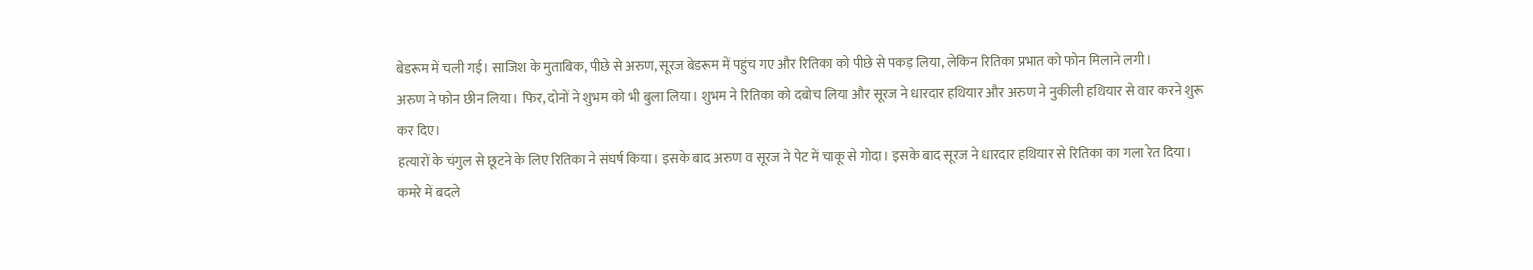बेडरूम में चली गई। साजिश के मुताबिक, पीछे से अरुण, सूरज बेडरूम में पहुंच गए और रितिका को पीछे से पकड़ लिया, लेकिन रितिका प्रभात को फोन मिलाने लगी।
अरुण ने फोन छीन लिया। फिर, दोनों ने शुभम को भी बुला लिया। शुभम ने रितिका को दबोच लिया और सूरज ने धारदार हथियार और अरुण ने नुकीली हथियार से वार करने शुरू कर दिए।
हत्यारों के चंगुल से छूटने के लिए रितिका ने संघर्ष किया। इसके बाद अरुण व सूरज ने पेट में चाकू से गोदा। इसके बाद सूरज ने धारदार हथियार से रितिका का गला रेत दिया।
कमरे में बदले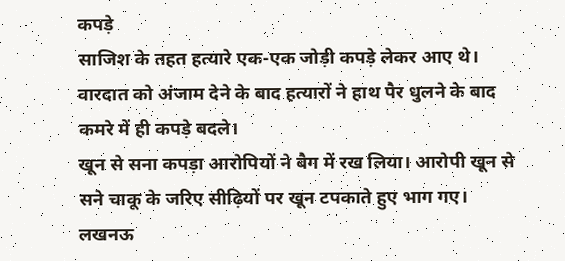कपड़े
साजिश के तहत हत्यारे एक-एक जोड़ी कपड़े लेकर आए थे। वारदात को अंजाम देने के बाद हत्यारों ने हाथ पैर धुलने के बाद कमरे में ही कपड़े बदले।
खून से सना कपड़ा आरोपियों ने बैग में रख लिया। आरोपी खून से सने चाकू के जरिए सीढ़ियों पर खून टपकाते हुए भाग गए।
लखनऊ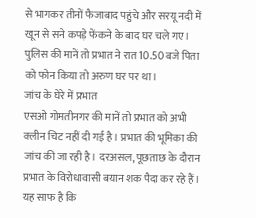से भागकर तीनों फैजाबाद पहुंचे और सरयू नदी में खून से सने कपड़े फेंकने के बाद घर चले गए। पुलिस की मानें तो प्रभात ने रात 10.50 बजे पिता को फोन किया तो अरुण घर पर था।
जांच के घेरे में प्रभात
एसओ गोमतीनगर की मानें तो प्रभात को अभी क्लीन चिट नहीं दी गई है। प्रभात की भूमिका की जांच की जा रही है। दरअसल, पूछताछ के दौरान प्रभात के विरोधावासी बयान शक पैदा कर रहे हैं।
यह साफ है कि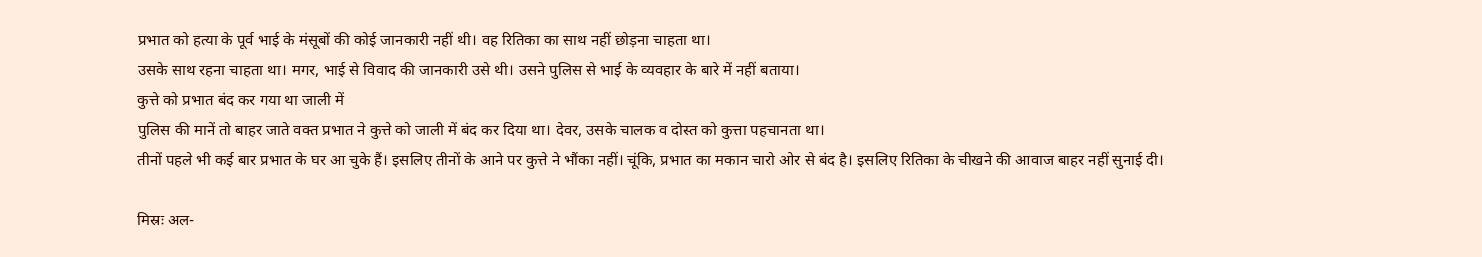प्रभात को हत्या के पूर्व भाई के मंसूबों की कोई जानकारी नहीं थी। वह रितिका का साथ नहीं छोड़ना चाहता था।
उसके साथ रहना चाहता था। मगर, भाई से विवाद की जानकारी उसे थी। उसने पुलिस से भाई के व्यवहार के बारे में नहीं बताया।
कुत्ते को प्रभात बंद कर गया था जाली में
पुलिस की मानें तो बाहर जाते वक्त प्रभात ने कुत्ते को जाली में बंद कर दिया था। देवर, उसके चालक व दोस्त को कुत्ता पहचानता था।
तीनों पहले भी कई बार प्रभात के घर आ चुके हैं। इसलिए तीनों के आने पर कुत्ते ने भौंका नहीं। चूंकि, प्रभात का मकान चारो ओर से बंद है। इसलिए रितिका के चीखने की आवाज बाहर नहीं सुनाई दी।

मिस्रः अल-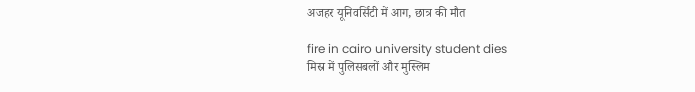अजहर यूनिवर्सिटी में आग, छात्र की मौत

fire in cairo university student dies
मिस्र में पुलिसबलों और मुस्लिम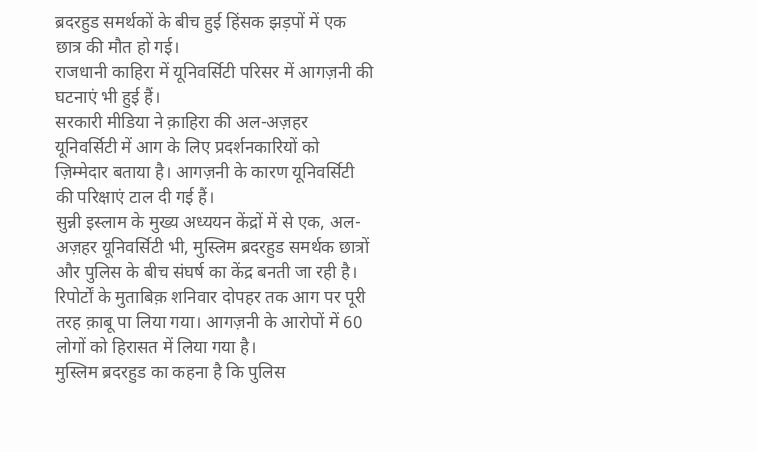ब्रदरहुड समर्थकों के बीच हुई हिंसक झड़पों में एक छात्र की मौत हो गई।
राजधानी काहिरा में यूनिवर्सिटी परिसर में आगज़नी की घटनाएं भी हुई हैं।
सरकारी मीडिया ने क़ाहिरा की अल-अज़हर यूनिवर्सिटी में आग के लिए प्रदर्शनकारियों को ज़िम्मेदार बताया है। आगज़नी के कारण यूनिवर्सिटी की परिक्षाएं टाल दी गई हैं।
सुन्नी इस्लाम के मुख्य अध्ययन केंद्रों में से एक, अल-अज़हर यूनिवर्सिटी भी, मुस्लिम ब्रदरहुड समर्थक छात्रों और पुलिस के बीच संघर्ष का केंद्र बनती जा रही है।
रिपोर्टों के मुताबिक़ शनिवार दोपहर तक आग पर पूरी तरह क़ाबू पा लिया गया। आगज़नी के आरोपों में 60 लोगों को हिरासत में लिया गया है।
मुस्लिम ब्रदरहुड का कहना है कि पुलिस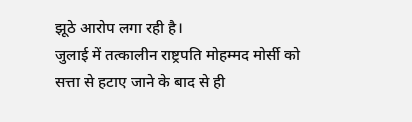झूठे आरोप लगा रही है।
जुलाई में तत्कालीन राष्ट्रपति मोहम्मद मोर्सी को सत्ता से हटाए जाने के बाद से ही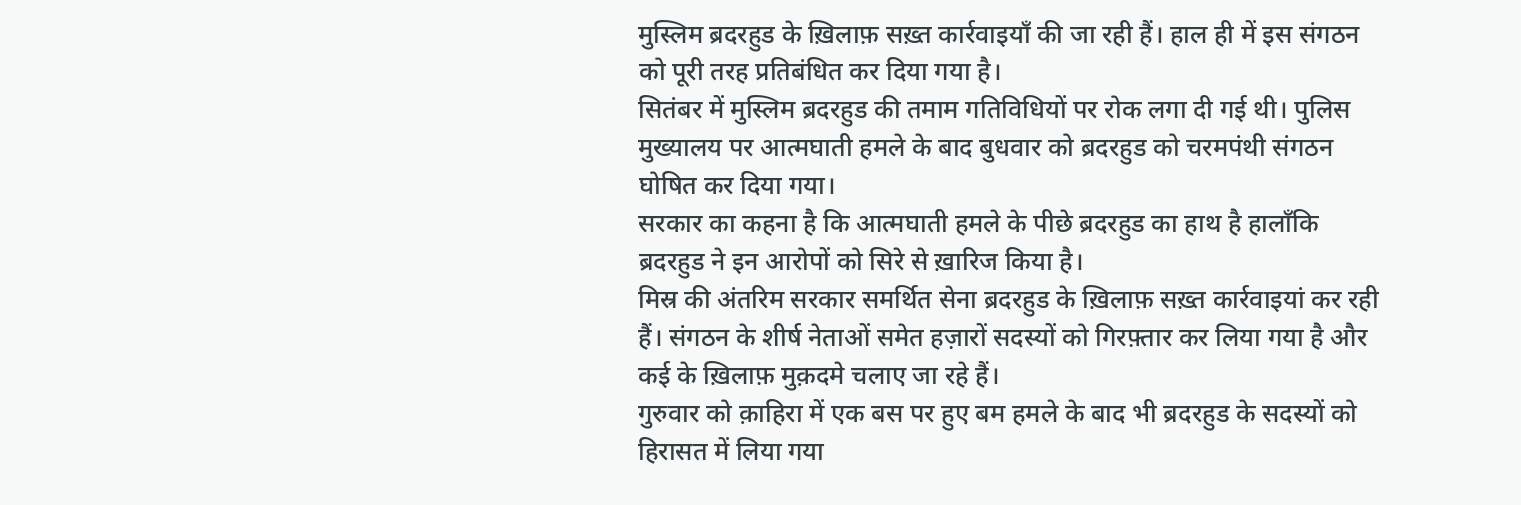मुस्लिम ब्रदरहुड के ख़िलाफ़ सख़्त कार्रवाइयाँ की जा रही हैं। हाल ही में इस संगठन को पूरी तरह प्रतिबंधित कर दिया गया है।
सितंबर में मुस्लिम ब्रदरहुड की तमाम गतिविधियों पर रोक लगा दी गई थी। पुलिस मुख्यालय पर आत्मघाती हमले के बाद बुधवार को ब्रदरहुड को चरमपंथी संगठन घोषित कर दिया गया।
सरकार का कहना है कि आत्मघाती हमले के पीछे ब्रदरहुड का हाथ है हालाँकि ब्रदरहुड ने इन आरोपों को सिरे से ख़ारिज किया है।
मिस्र की अंतरिम सरकार समर्थित सेना ब्रदरहुड के ख़िलाफ़ सख़्त कार्रवाइयां कर रही हैं। संगठन के शीर्ष नेताओं समेत हज़ारों सदस्यों को गिरफ़्तार कर लिया गया है और कई के ख़िलाफ़ मुक़दमे चलाए जा रहे हैं।
गुरुवार को क़ाहिरा में एक बस पर हुए बम हमले के बाद भी ब्रदरहुड के सदस्यों को हिरासत में लिया गया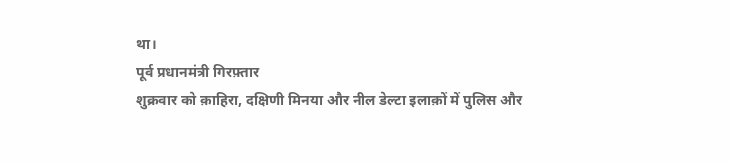था।
पूर्व प्रधानमंत्री गिरफ़्तार
शुक्रवार को क़ाहिरा, दक्षिणी मिनया और नील डेल्टा इलाक़ों में पुलिस और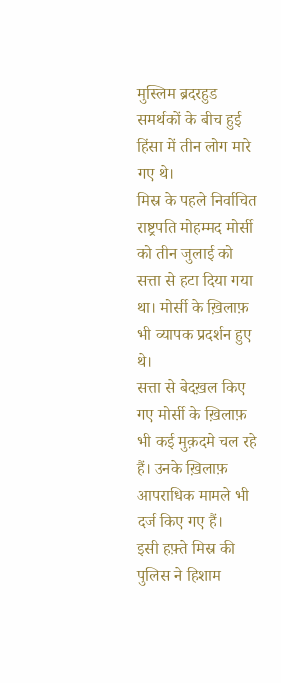मुस्लिम ब्रदरहुड समर्थकों के बीच हुई हिंसा में तीन लोग मारे गए थे।
मिस्र के पहले निर्वाचित राष्ट्रपति मोहम्मद मोर्सी को तीन जुलाई को सत्ता से हटा दिया गया था। मोर्सी के ख़िलाफ़ भी व्यापक प्रदर्शन हुए थे।
सत्ता से बेदख़ल किए गए मोर्सी के ख़िलाफ़ भी कई मुक़दमे चल रहे हैं। उनके ख़िलाफ़ आपराधिक मामले भी दर्ज किए गए हैं।
इसी हफ़्ते मिस्र की पुलिस ने हिशाम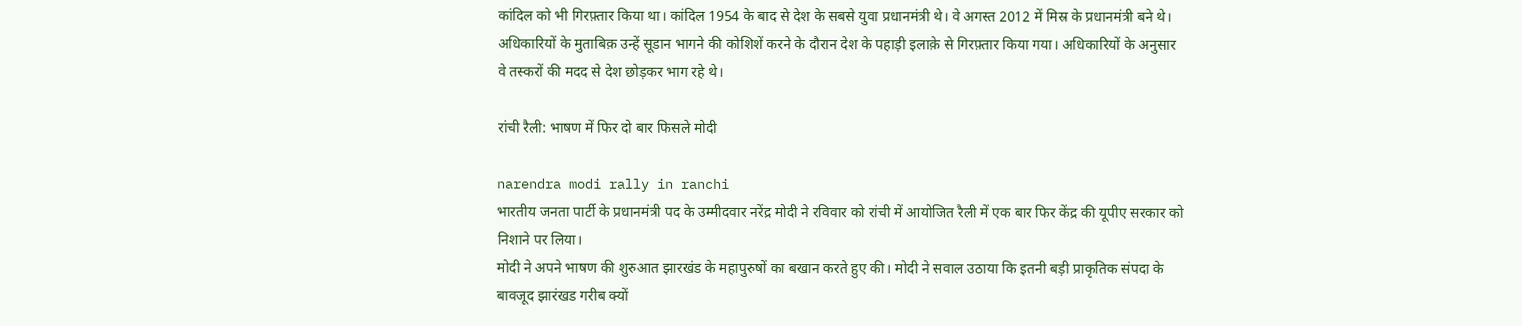कांदिल को भी गिरफ़्तार किया था। कांदिल 1954 के बाद से देश के सबसे युवा प्रधानमंत्री थे। वे अगस्त 2012 में मिस्र के प्रधानमंत्री बने थे।
अधिकारियों के मुताबिक़ उन्हें सूडान भागने की कोशिशें करने के दौरान देश के पहाड़ी इलाक़े से गिरफ़्तार किया गया। अधिकारियों के अनुसार वे तस्करों की मदद से देश छोड़कर भाग रहे थे।

रांची रैली: भाषण में फिर दो बार फिसले मोदी

narendra modi rally in ranchi
भारतीय जनता पार्टी के प्रधानमंत्री पद के उम्मीदवार नरेंद्र मोदी ने रविवार को रांची में आयोजित रैली में एक बार फिर केंद्र की यूपीए सरकार को निशाने पर लिया।
मोदी ने अपने भाषण की शुरुआत झारखंड के महापुरुषों का बखान करते हुए की। मोदी ने सवाल उठाया कि इतनी बड़ी प्राकृतिक संपदा के बावजूद झारंखड गरीब क्यों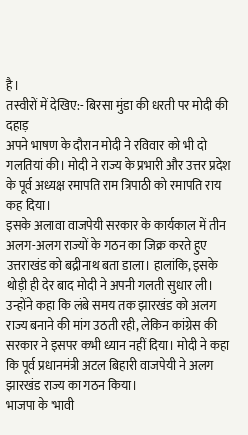है।
तस्वीरों में देखिए:- बिरसा मुंडा की धरती पर मोदी की दहाड़
अपने भाषण के दौरान मोदी ने रविवार को भी दो गलतियां की। मोदी ने राज्य के प्रभारी और उत्तर प्रदेश के पूर्व अध्यक्ष रमापति राम त्रिपाठी को रमापति राय कह दिया।
इसके अलावा वाजपेयी सरकार के कार्यकाल में तीन अलग-अलग राज्यों के गठन का जिक्र करते हुए उत्तराखंड को बद्रीनाथ बता डाला। हालांकि, इसके थोड़ी ही देर बाद मोदी ने अपनी गलती सुधार ली।
उन्होंने कहा कि लंबे समय तक झारखंड को अलग राज्य बनाने की मांग उठती रही, लेकिन कांग्रेस की सरकार ने इसपर कभी ध्यान नहीं दिया। मोदी ने कहा कि पूर्व प्रधानमंत्री अटल बिहारी वाजपेयी ने अलग झारखंड राज्य का गठन किया।
भाजपा के 'भावी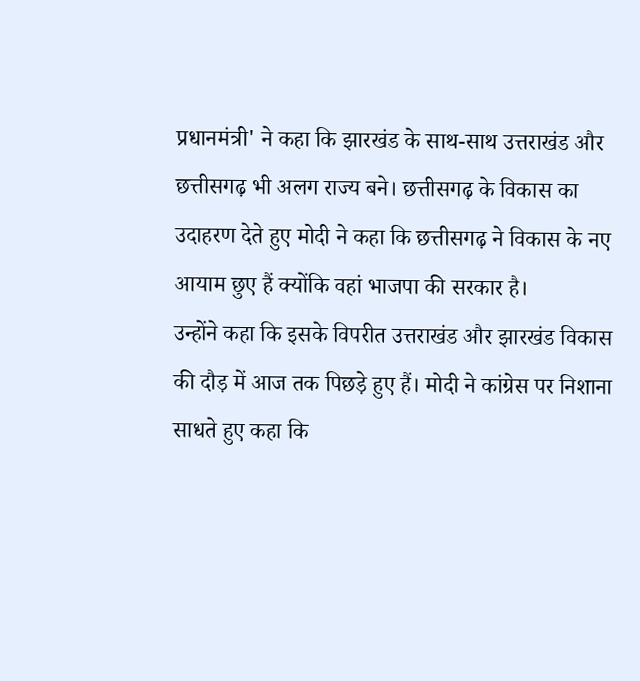प्रधानमंत्री' ने कहा कि झारखंड के साथ-साथ उत्तराखंड और छत्तीसगढ़ भी अलग राज्य बने। छत्तीसगढ़ के विकास का उदाहरण देते हुए मोदी ने कहा कि छत्तीसगढ़ ने विकास के नए आयाम छुए हैं क्योंकि वहां भाजपा की सरकार है।
उन्होंने कहा कि इसके विपरीत उत्तराखंड और झारखंड विकास की दौड़ में आज तक पिछड़े हुए हैं। मोदी ने कांग्रेस पर निशाना साधते हुए कहा कि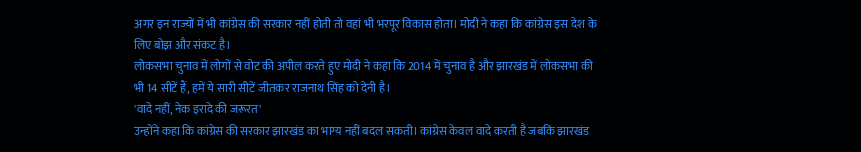अगर इन राज्यों में भी कांग्रेस की सरकार नहीं होती तो वहां भी भरपूर विकास होता। मोदी ने कहा कि कांग्रेस इस देश के लिए बोझ और संकट है।
लोकसभा चुनाव में लोगों से वोट की अपील करते हुए मोदी ने कहा कि 2014 में चुनाव है और झारखंड में लोकसभा की भी 14 सीटें हैं, हमें ये सारी सीटें जीतकर राजनाथ सिंह को देनी है।
'वादे नहीं, नेक इरादे की जरूरत'
उन्होंने कहा कि कांग्रेस की सरकार झारखंड का भाग्य नहीं बदल सकती। कांग्रेस केवल वादे करती है जबकि झारखंड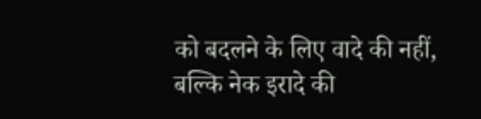को बदलने के लिए वादे की नहीं, बल्कि नेक इरादे की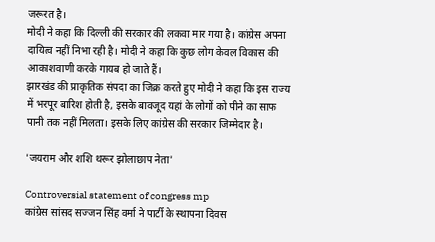जरूरत है।
मोदी ने कहा कि दिल्ली की सरकार की लकवा मार गया है। कांग्रेस अपना दायित्व नहीं निभा रही है। मोदी ने कहा कि कुछ लोग केवल विकास की आकाशवाणी करके गायब हो जाते हैं।
झारखंड की प्राकृतिक संपदा का जिक्र करते हुए मोदी ने कहा कि इस राज्य में भरपूर बारिश होती है, इसके बावजूद यहां के लोगों को पीने का साफ पानी तक नहीं मिलता। इसके लिए कांग्रेस की सरकार जिम्मेदार है।

'जयराम और शश‌ि थरूर झोलाछाप नेता'

Controversial statement of congress mp
कांग्रेस सांसद सज्जन सिंह वर्मा ने पार्टी के स्थापना दिवस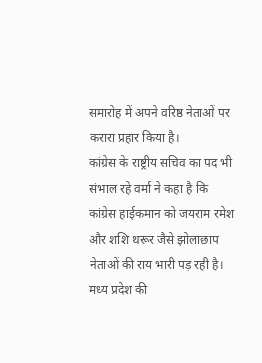समारोह में अपने वरिष्ठ नेताओं पर करारा प्रहार किया है।
कांग्रेस के राष्ट्रीय सचिव का पद भी संभाल रहे वर्मा ने कहा है कि कांग्रेस हाईकमान को जयराम रमेश और शशि थरूर जैसे झोलाछाप नेताओं की राय भारी पड़ रही है।
मध्य प्रदेश की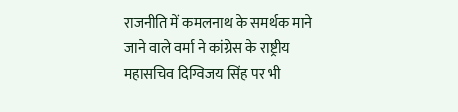राजनीति में कमलनाथ के समर्थक माने जाने वाले वर्मा ने कांग्रेस के राष्ट्रीय महासचिव दिग्विजय सिंह पर भी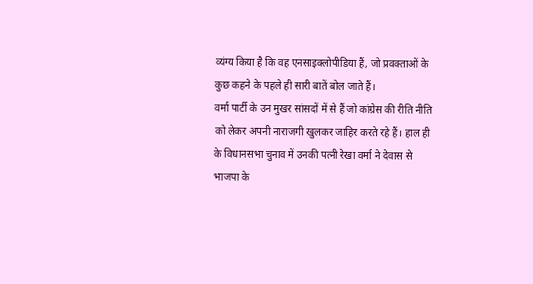व्यंग्य किया है कि वह एनसाइक्लोपीडिया हैं, जो प्रवक्ताओं के कुछ कहने के पहले ही सारी बातें बोल जाते हैं।
वर्मा पार्टी के उन मुखर सांसदों में से हैं जो कांग्रेस की रीति नीति को लेकर अपनी नाराजगी खुलकर जाहिर करते रहे हैं। हाल ही के विधानसभा चुनाव में उनकी पत्नी रेखा वर्मा ने देवास से भाजपा के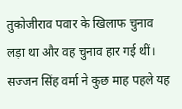तुकोजीराव पवार के खिलाफ चुनाव लड़ा था और वह चुनाव हार गई थीं।
सज्जन सिंह वर्मा ने कुछ माह पहले यह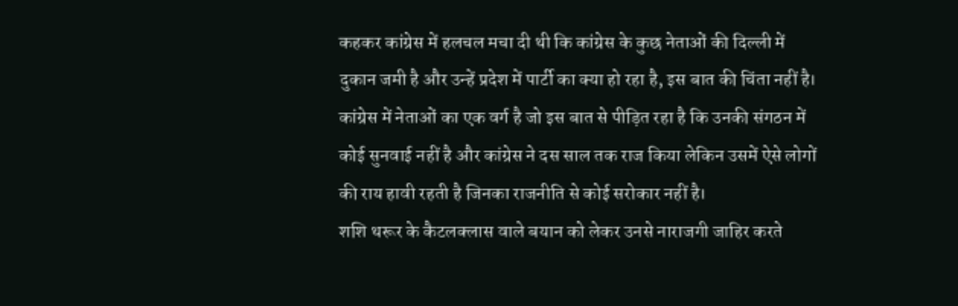कहकर कांग्रेस में हलचल मचा दी थी कि कांग्रेस के कुछ नेताओं की दिल्ली में दुकान जमी है और उन्हें प्रदेश में पार्टी का क्या हो रहा है, इस बात की चिंता नहीं है।
कांग्रेस में नेताओं का एक वर्ग है जो इस बात से पीड़ित रहा है कि उनकी संगठन में कोई सुनवाई नहीं है और कांग्रेस ने दस साल तक राज किया लेकिन उसमें ऐसे लोगों की राय हावी रहती है जिनका राजनीति से कोई सरोकार नहीं है।
शशि थरूर के कैटलक्लास वाले बयान को लेकर उनसे नाराजगी जाहिर करते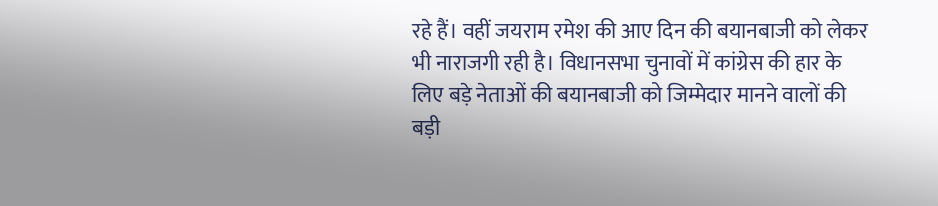रहे हैं। वहीं जयराम रमेश की आए दिन की बयानबाजी को लेकर भी नाराजगी रही है। विधानसभा चुनावों में कांग्रेस की हार के लिए बड़े नेताओं की बयानबाजी को जिम्मेदार मानने वालों की बड़ी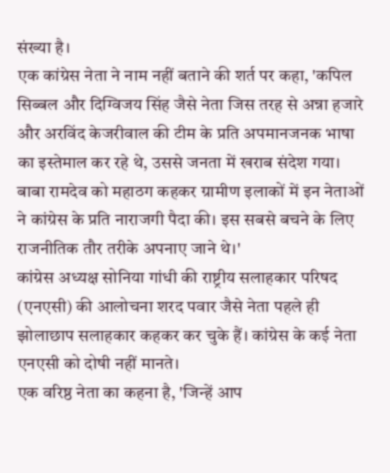संख्या है।
एक कांग्रेस नेता ने नाम नहीं बताने की शर्त पर कहा, 'कपिल सिब्बल और दिग्विजय सिंह जैसे नेता जिस तरह से अन्ना हजारे और अरविंद केजरीवाल की टीम के प्रति अपमानजनक भाषा का इस्तेमाल कर रहे थे, उससे जनता में खराब संदेश गया।
बाबा रामदेव को महाठग कहकर ग्रामीण इलाकों में इन नेताओं ने कांग्रेस के प्रति नाराजगी पैदा की। इस सबसे बचने के लिए राजनीतिक तौर तरीके अपनाए जाने थे।'
कांग्रेस अध्यक्ष सोनिया गांधी की राष्ट्रीय सलाहकार परिषद (एनएसी) की आलोचना शरद पवार जैसे नेता पहले ही झोलाछाप सलाहकार कहकर कर चुके हैं। कांग्रेस के कई नेता एनएसी को दोषी नहीं मानते।
एक वरिष्ठ नेता का कहना है, 'जिन्हें आप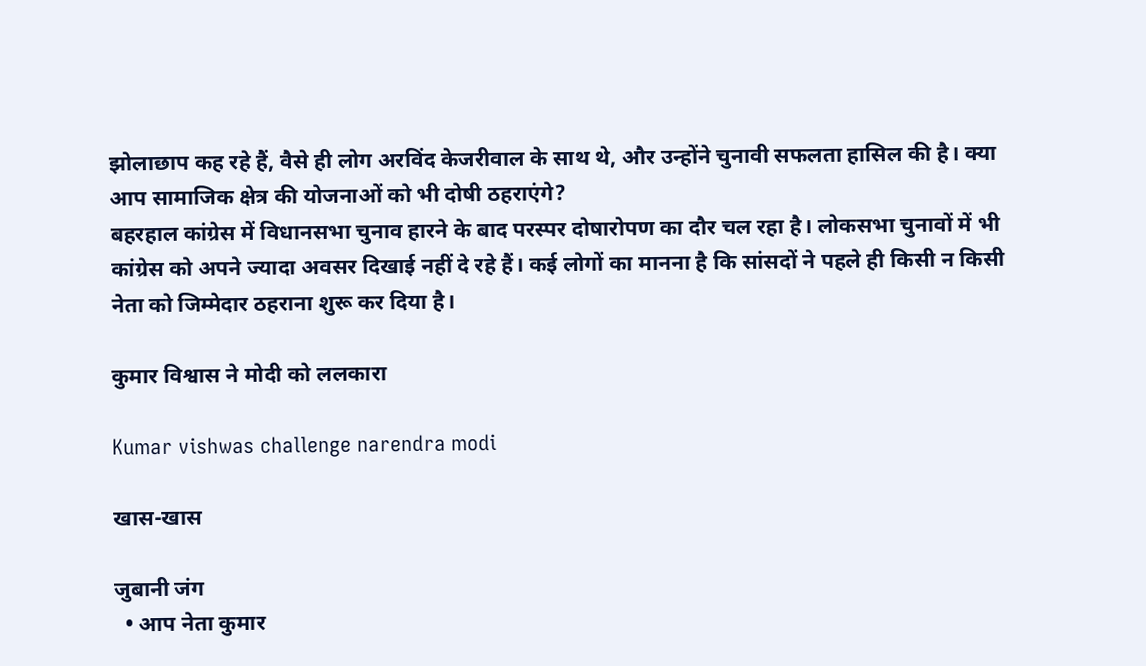झोलाछाप कह रहे हैं, वैसे ही लोग अरविंद केजरीवाल के साथ थे, और उन्होंने चुनावी सफलता हासिल की है। क्या आप सामाजिक क्षेत्र की योजनाओं को भी दोषी ठहराएंगे?
बहरहाल कांग्रेस में विधानसभा चुनाव हारने के बाद परस्पर दोषारोपण का दौर चल रहा है। लोकसभा चुनावों में भी कांग्रेस को अपने ज्यादा अवसर दिखाई नहीं दे रहे हैं। कई लोगों का मानना है कि सांसदों ने पहले ही किसी न किसी नेता को जिम्मेदार ठहराना शुरू कर दिया है।

कुमार व‌िश्वास ने मोदी को ललकारा

Kumar vishwas challenge narendra modi

खास-खास

जुबानी जंग
  • आप नेता कुमार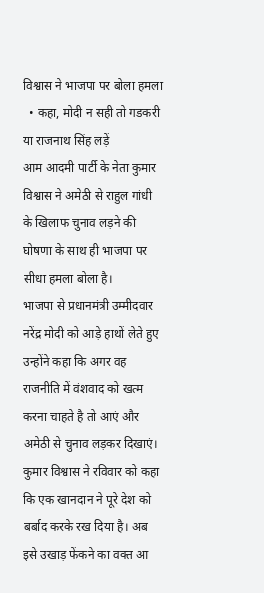विश्वास ने भाजपा पर बोला हमला
  • कहा, मोदी न सही तो गडकरी या राजनाथ सिंह लड़ें
आम आदमी पार्टी के नेता कुमार विश्वास ने अमेठी से राहुल गांधी के खिलाफ चुनाव लड़ने की घोषणा के साथ ही भाजपा पर सीधा हमला बोला है।
भाजपा से प्रधानमंत्री उम्मीदवार नरेंद्र मोदी को आड़े हाथों लेते हुए उन्होंने कहा कि अगर वह राजनीति में वंशवाद को खत्म करना चाहते है तो आएं और अमेठी से चुनाव लड़कर दिखाएं।
कुमार विश्वास ने रविवार को कहा कि एक खानदान ने पूरे देश को बर्बाद करके रख दिया है। अब इसे उखाड़ फेंकने का वक्त आ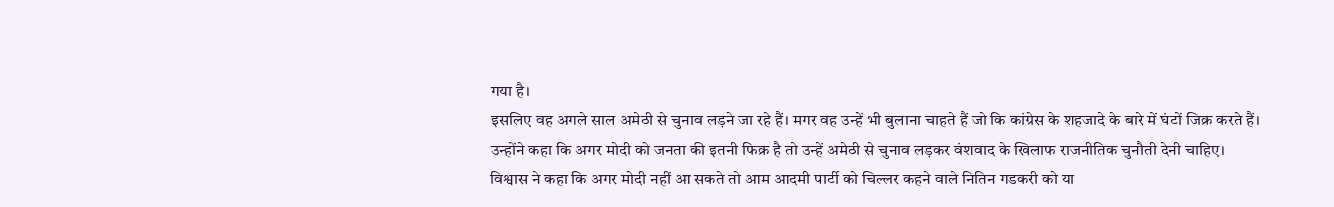गया है।
इसलिए वह अगले साल अमेठी से चुनाव लड़ने जा रहे हैं। मगर वह उन्हें भी बुलाना चाहते हैं जो कि कांग्रेस के शहजादे के बारे में घंटों जिक्र करते हैं।
उन्होंने कहा कि अगर मोदी को जनता की इतनी फिक्र है तो उन्हें अमेठी से चुनाव लड़कर वंशवाद के खिलाफ राजनीतिक चुनौती देनी चाहिए।
विश्वास ने कहा कि अगर मोदी नहीं आ सकते तो आम आदमी पार्टी को चिल्लर कहने वाले नितिन गडकरी को या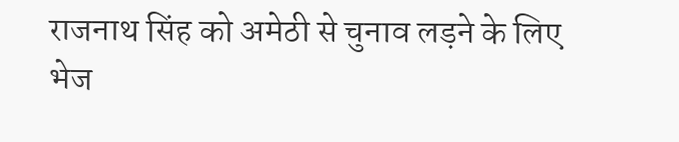राजनाथ सिंह को अमेठी से चुनाव लड़ने के लिए भेज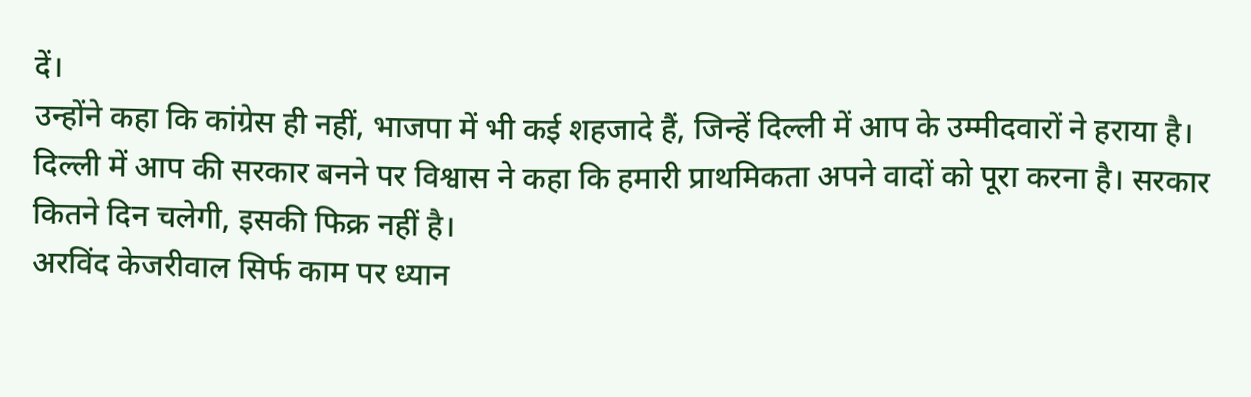दें।
उन्होंने कहा कि कांग्रेस ही नहीं, भाजपा में भी कई शहजादे हैं, जिन्हें दिल्ली में आप के उम्मीदवारों ने हराया है।
दिल्ली में आप की सरकार बनने पर विश्वास ने कहा कि हमारी प्राथमिकता अपने वादों को पूरा करना है। सरकार कितने दिन चलेगी, इसकी फिक्र नहीं है।
अरविंद केजरीवाल सिर्फ काम पर ध्यान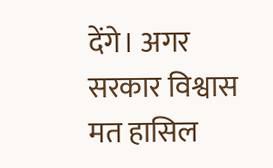देंगे। अगर सरकार विश्वास मत हासिल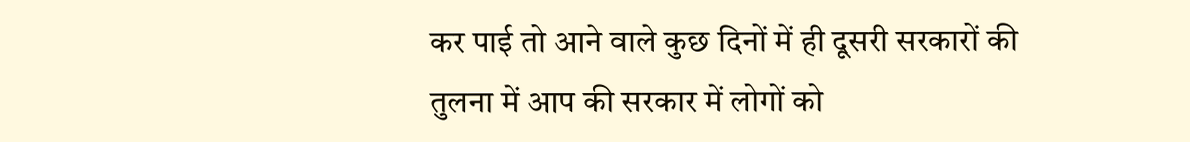कर पाई तो आने वाले कुछ दिनों में ही दूसरी सरकारों की तुलना में आप की सरकार में लोगों को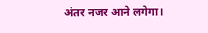अंतर नजर आने लगेगा।